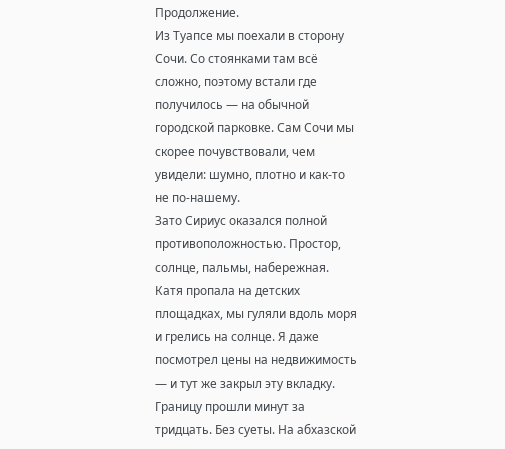Продолжение.
Из Туапсе мы поехали в сторону Сочи. Со стоянками там всё сложно, поэтому встали где получилось — на обычной городской парковке. Сам Сочи мы скорее почувствовали, чем увидели: шумно, плотно и как-то не по-нашему.
Зато Сириус оказался полной противоположностью. Простор, солнце, пальмы, набережная. Катя пропала на детских площадках, мы гуляли вдоль моря и грелись на солнце. Я даже посмотрел цены на недвижимость — и тут же закрыл эту вкладку.
Границу прошли минут за тридцать. Без суеты. На абхазской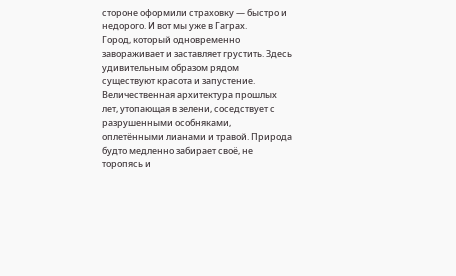стороне оформили страховку — быстро и недорого. И вот мы уже в Гаграх.
Город, который одновременно завораживает и заставляет грустить. Здесь удивительным образом рядом существуют красота и запустение. Величественная архитектура прошлых лет, утопающая в зелени, соседствует с разрушенными особняками, оплетёнными лианами и травой. Природа будто медленно забирает своё, не торопясь и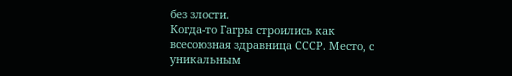без злости.
Когда-то Гагры строились как всесоюзная здравница СССР. Место, с уникальным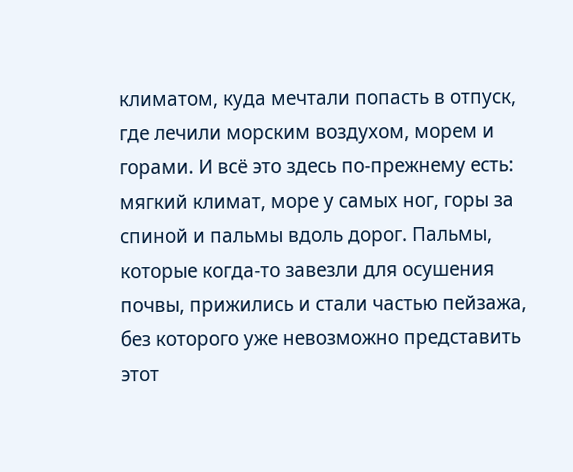климатом, куда мечтали попасть в отпуск, где лечили морским воздухом, морем и горами. И всё это здесь по-прежнему есть: мягкий климат, море у самых ног, горы за спиной и пальмы вдоль дорог. Пальмы, которые когда-то завезли для осушения почвы, прижились и стали частью пейзажа, без которого уже невозможно представить этот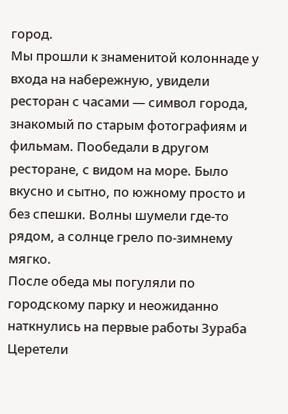город.
Мы прошли к знаменитой колоннаде у входа на набережную, увидели ресторан с часами — символ города, знакомый по старым фотографиям и фильмам. Пообедали в другом ресторане, с видом на море. Было вкусно и сытно, по южному просто и без спешки. Волны шумели где-то рядом, а солнце грело по-зимнему мягко.
После обеда мы погуляли по городскому парку и неожиданно наткнулись на первые работы Зураба Церетели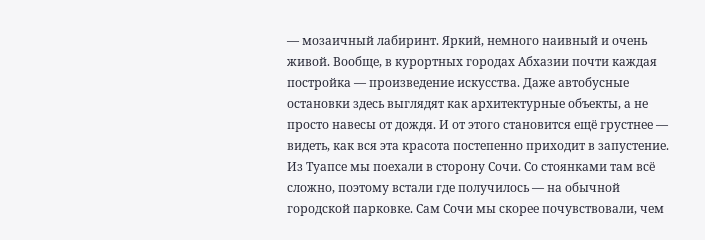— мозаичный лабиринт. Яркий, немного наивный и очень живой. Вообще, в курортных городах Абхазии почти каждая постройка — произведение искусства. Даже автобусные остановки здесь выглядят как архитектурные объекты, а не просто навесы от дождя. И от этого становится ещё грустнее — видеть, как вся эта красота постепенно приходит в запустение.
Из Туапсе мы поехали в сторону Сочи. Со стоянками там всё сложно, поэтому встали где получилось — на обычной городской парковке. Сам Сочи мы скорее почувствовали, чем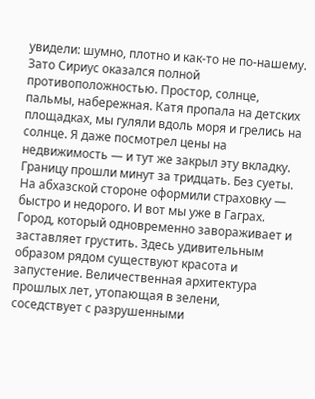увидели: шумно, плотно и как-то не по-нашему.
Зато Сириус оказался полной противоположностью. Простор, солнце, пальмы, набережная. Катя пропала на детских площадках, мы гуляли вдоль моря и грелись на солнце. Я даже посмотрел цены на недвижимость — и тут же закрыл эту вкладку.
Границу прошли минут за тридцать. Без суеты. На абхазской стороне оформили страховку — быстро и недорого. И вот мы уже в Гаграх.
Город, который одновременно завораживает и заставляет грустить. Здесь удивительным образом рядом существуют красота и запустение. Величественная архитектура прошлых лет, утопающая в зелени, соседствует с разрушенными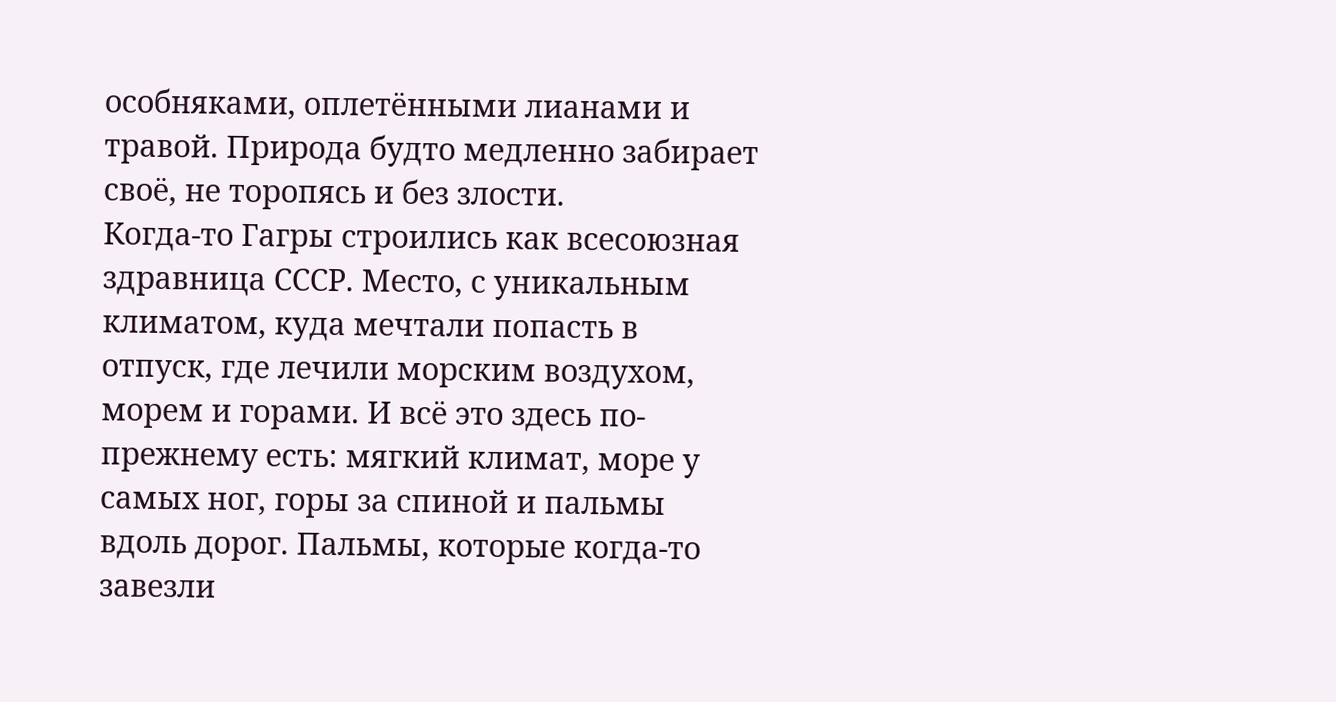особняками, оплетёнными лианами и травой. Природа будто медленно забирает своё, не торопясь и без злости.
Когда-то Гагры строились как всесоюзная здравница СССР. Место, с уникальным климатом, куда мечтали попасть в отпуск, где лечили морским воздухом, морем и горами. И всё это здесь по-прежнему есть: мягкий климат, море у самых ног, горы за спиной и пальмы вдоль дорог. Пальмы, которые когда-то завезли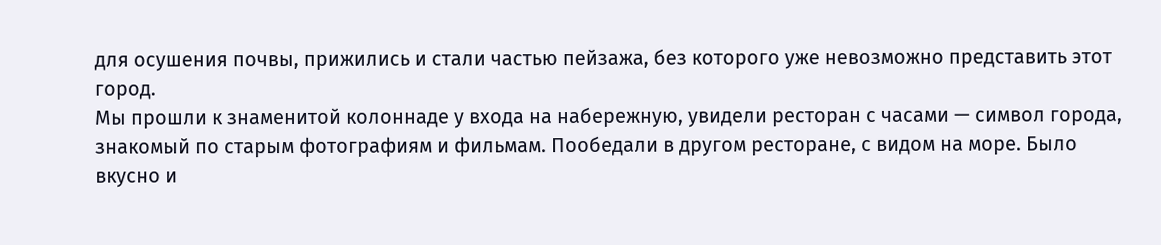для осушения почвы, прижились и стали частью пейзажа, без которого уже невозможно представить этот город.
Мы прошли к знаменитой колоннаде у входа на набережную, увидели ресторан с часами — символ города, знакомый по старым фотографиям и фильмам. Пообедали в другом ресторане, с видом на море. Было вкусно и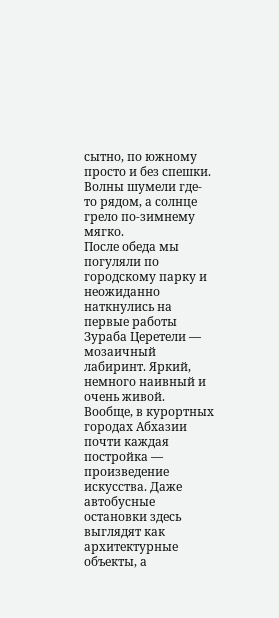сытно, по южному просто и без спешки. Волны шумели где-то рядом, а солнце грело по-зимнему мягко.
После обеда мы погуляли по городскому парку и неожиданно наткнулись на первые работы Зураба Церетели — мозаичный лабиринт. Яркий, немного наивный и очень живой. Вообще, в курортных городах Абхазии почти каждая постройка — произведение искусства. Даже автобусные остановки здесь выглядят как архитектурные объекты, а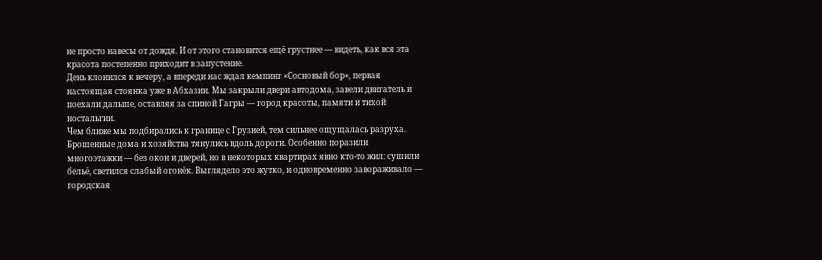не просто навесы от дождя. И от этого становится ещё грустнее — видеть, как вся эта красота постепенно приходит в запустение.
День клонился к вечеру, а впереди нас ждал кемпинг «Сосновый бор», первая настоящая стоянка уже в Абхазии. Мы закрыли двери автодома, завели двигатель и поехали дальше, оставляя за спиной Гагры — город красоты, памяти и тихой ностальгии.
Чем ближе мы подбирались к границе с Грузией, тем сильнее ощущалась разруха. Брошенные дома и хозяйства тянулись вдоль дороги. Особенно поразили многоэтажки — без окон и дверей, но в некоторых квартирах явно кто-то жил: сушили бельё, светился слабый огонёк. Выглядело это жутко, и одновременно завораживало — городская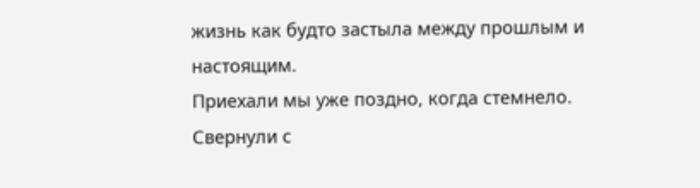жизнь как будто застыла между прошлым и настоящим.
Приехали мы уже поздно, когда стемнело. Свернули с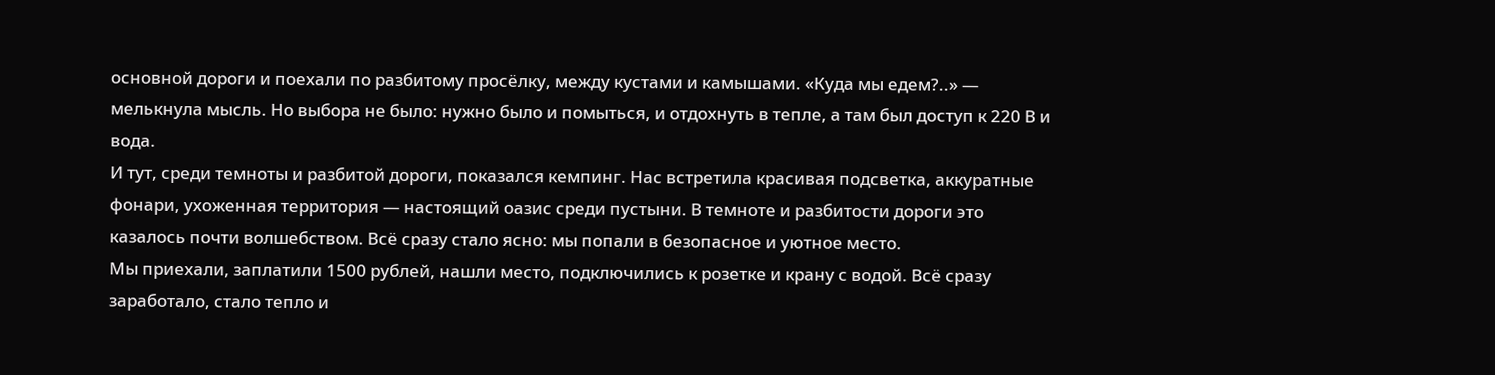основной дороги и поехали по разбитому просёлку, между кустами и камышами. «Куда мы едем?..» — мелькнула мысль. Но выбора не было: нужно было и помыться, и отдохнуть в тепле, а там был доступ к 220 В и вода.
И тут, среди темноты и разбитой дороги, показался кемпинг. Нас встретила красивая подсветка, аккуратные фонари, ухоженная территория — настоящий оазис среди пустыни. В темноте и разбитости дороги это казалось почти волшебством. Всё сразу стало ясно: мы попали в безопасное и уютное место.
Мы приехали, заплатили 1500 рублей, нашли место, подключились к розетке и крану с водой. Всё сразу заработало, стало тепло и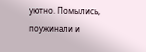уютно. Помылись, поужинали и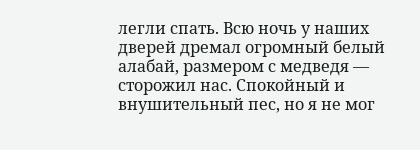легли спать. Всю ночь у наших дверей дремал огромный белый алабай, размером с медведя — сторожил нас. Спокойный и внушительный пес, но я не мог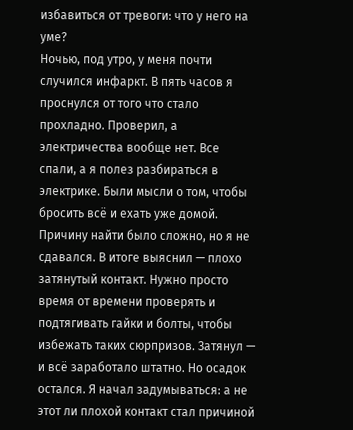избавиться от тревоги: что у него на уме?
Ночью, под утро, у меня почти случился инфаркт. В пять часов я проснулся от того что стало прохладно. Проверил, а электричества вообще нет. Все спали, а я полез разбираться в электрике. Были мысли о том, чтобы бросить всё и ехать уже домой. Причину найти было сложно, но я не сдавался. В итоге выяснил — плохо затянутый контакт. Нужно просто время от времени проверять и подтягивать гайки и болты, чтобы избежать таких сюрпризов. Затянул — и всё заработало штатно. Но осадок остался. Я начал задумываться: а не этот ли плохой контакт стал причиной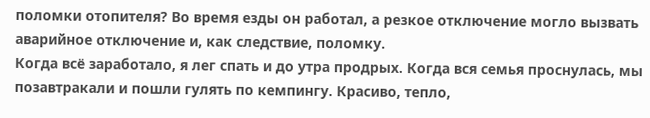поломки отопителя? Во время езды он работал, а резкое отключение могло вызвать аварийное отключение и, как следствие, поломку.
Когда всё заработало, я лег спать и до утра продрых. Когда вся семья проснулась, мы позавтракали и пошли гулять по кемпингу. Красиво, тепло,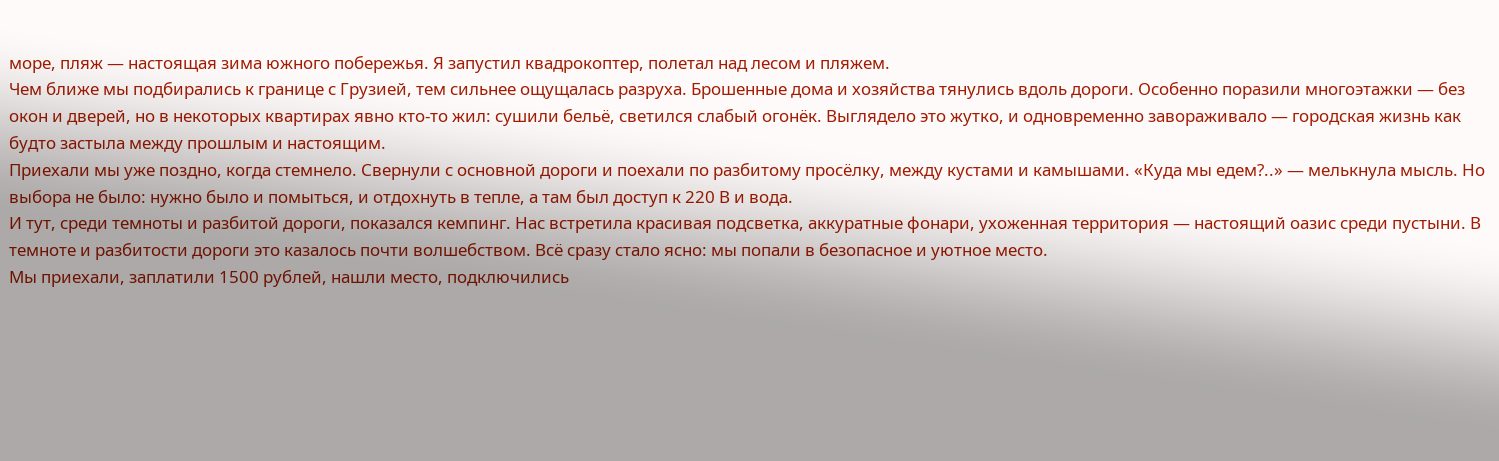море, пляж — настоящая зима южного побережья. Я запустил квадрокоптер, полетал над лесом и пляжем.
Чем ближе мы подбирались к границе с Грузией, тем сильнее ощущалась разруха. Брошенные дома и хозяйства тянулись вдоль дороги. Особенно поразили многоэтажки — без окон и дверей, но в некоторых квартирах явно кто-то жил: сушили бельё, светился слабый огонёк. Выглядело это жутко, и одновременно завораживало — городская жизнь как будто застыла между прошлым и настоящим.
Приехали мы уже поздно, когда стемнело. Свернули с основной дороги и поехали по разбитому просёлку, между кустами и камышами. «Куда мы едем?..» — мелькнула мысль. Но выбора не было: нужно было и помыться, и отдохнуть в тепле, а там был доступ к 220 В и вода.
И тут, среди темноты и разбитой дороги, показался кемпинг. Нас встретила красивая подсветка, аккуратные фонари, ухоженная территория — настоящий оазис среди пустыни. В темноте и разбитости дороги это казалось почти волшебством. Всё сразу стало ясно: мы попали в безопасное и уютное место.
Мы приехали, заплатили 1500 рублей, нашли место, подключились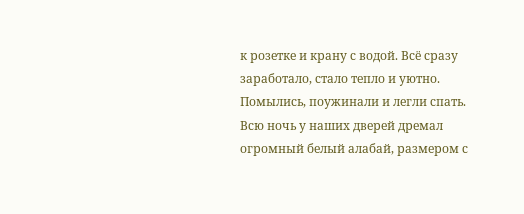к розетке и крану с водой. Всё сразу заработало, стало тепло и уютно. Помылись, поужинали и легли спать. Всю ночь у наших дверей дремал огромный белый алабай, размером с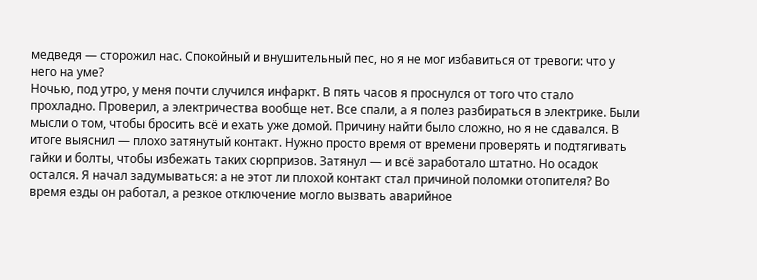медведя — сторожил нас. Спокойный и внушительный пес, но я не мог избавиться от тревоги: что у него на уме?
Ночью, под утро, у меня почти случился инфаркт. В пять часов я проснулся от того что стало прохладно. Проверил, а электричества вообще нет. Все спали, а я полез разбираться в электрике. Были мысли о том, чтобы бросить всё и ехать уже домой. Причину найти было сложно, но я не сдавался. В итоге выяснил — плохо затянутый контакт. Нужно просто время от времени проверять и подтягивать гайки и болты, чтобы избежать таких сюрпризов. Затянул — и всё заработало штатно. Но осадок остался. Я начал задумываться: а не этот ли плохой контакт стал причиной поломки отопителя? Во время езды он работал, а резкое отключение могло вызвать аварийное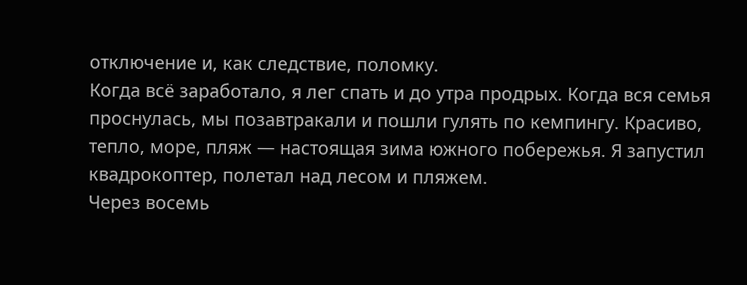отключение и, как следствие, поломку.
Когда всё заработало, я лег спать и до утра продрых. Когда вся семья проснулась, мы позавтракали и пошли гулять по кемпингу. Красиво, тепло, море, пляж — настоящая зима южного побережья. Я запустил квадрокоптер, полетал над лесом и пляжем.
Через восемь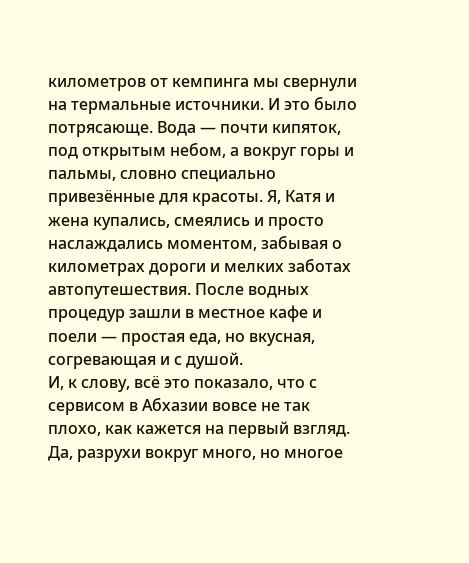километров от кемпинга мы свернули на термальные источники. И это было потрясающе. Вода — почти кипяток, под открытым небом, а вокруг горы и пальмы, словно специально привезённые для красоты. Я, Катя и жена купались, смеялись и просто наслаждались моментом, забывая о километрах дороги и мелких заботах автопутешествия. После водных процедур зашли в местное кафе и поели — простая еда, но вкусная, согревающая и с душой.
И, к слову, всё это показало, что с сервисом в Абхазии вовсе не так плохо, как кажется на первый взгляд. Да, разрухи вокруг много, но многое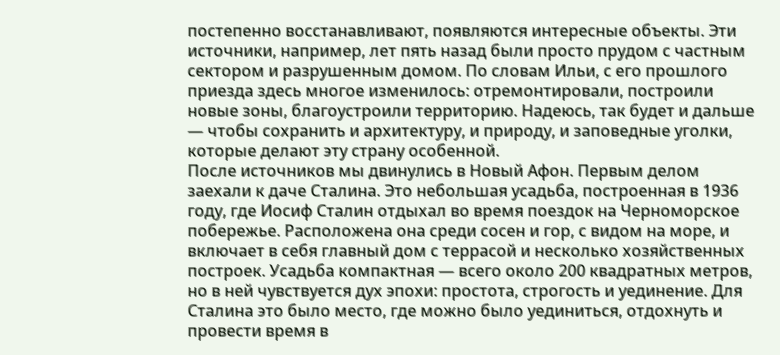постепенно восстанавливают, появляются интересные объекты. Эти источники, например, лет пять назад были просто прудом с частным сектором и разрушенным домом. По словам Ильи, с его прошлого приезда здесь многое изменилось: отремонтировали, построили новые зоны, благоустроили территорию. Надеюсь, так будет и дальше — чтобы сохранить и архитектуру, и природу, и заповедные уголки, которые делают эту страну особенной.
После источников мы двинулись в Новый Афон. Первым делом заехали к даче Сталина. Это небольшая усадьба, построенная в 1936 году, где Иосиф Сталин отдыхал во время поездок на Черноморское побережье. Расположена она среди сосен и гор, с видом на море, и включает в себя главный дом с террасой и несколько хозяйственных построек. Усадьба компактная — всего около 200 квадратных метров, но в ней чувствуется дух эпохи: простота, строгость и уединение. Для Сталина это было место, где можно было уединиться, отдохнуть и провести время в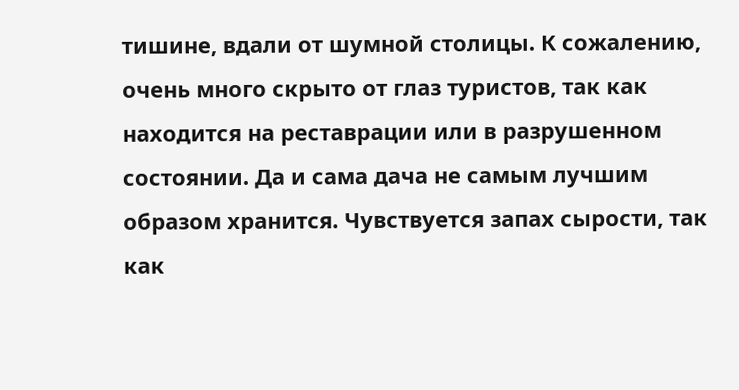тишине, вдали от шумной столицы. К сожалению, очень много скрыто от глаз туристов, так как находится на реставрации или в разрушенном состоянии. Да и сама дача не самым лучшим образом хранится. Чувствуется запах сырости, так как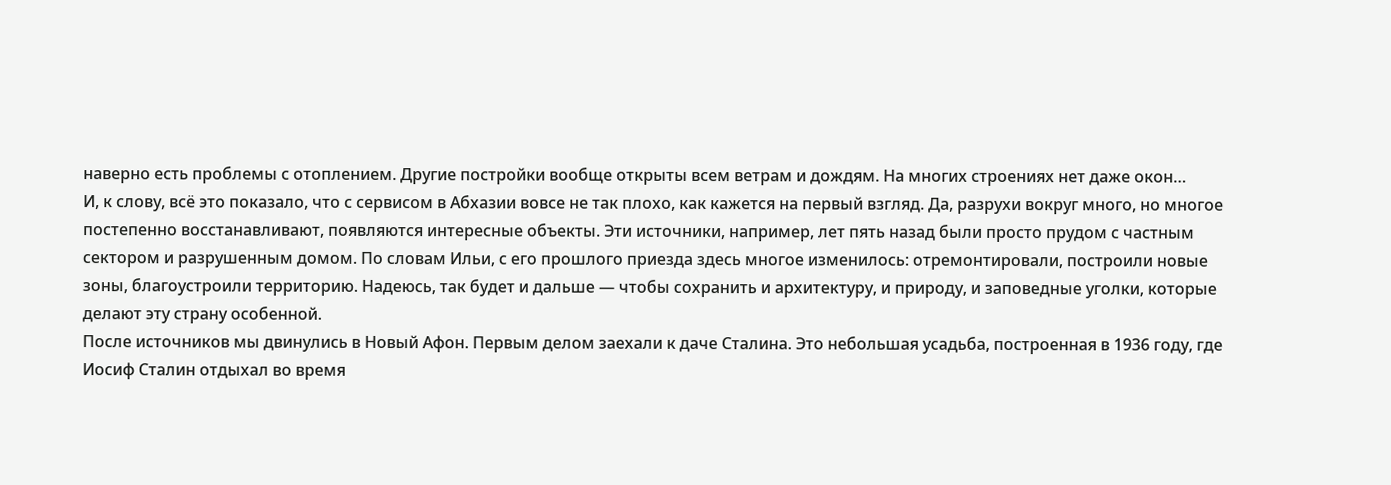наверно есть проблемы с отоплением. Другие постройки вообще открыты всем ветрам и дождям. На многих строениях нет даже окон…
И, к слову, всё это показало, что с сервисом в Абхазии вовсе не так плохо, как кажется на первый взгляд. Да, разрухи вокруг много, но многое постепенно восстанавливают, появляются интересные объекты. Эти источники, например, лет пять назад были просто прудом с частным сектором и разрушенным домом. По словам Ильи, с его прошлого приезда здесь многое изменилось: отремонтировали, построили новые зоны, благоустроили территорию. Надеюсь, так будет и дальше — чтобы сохранить и архитектуру, и природу, и заповедные уголки, которые делают эту страну особенной.
После источников мы двинулись в Новый Афон. Первым делом заехали к даче Сталина. Это небольшая усадьба, построенная в 1936 году, где Иосиф Сталин отдыхал во время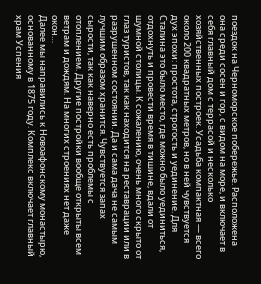поездок на Черноморское побережье. Расположена она среди сосен и гор, с видом на море, и включает в себя главный дом с террасой и несколько хозяйственных построек. Усадьба компактная — всего около 200 квадратных метров, но в ней чувствуется дух эпохи: простота, строгость и уединение. Для Сталина это было место, где можно было уединиться, отдохнуть и провести время в тишине, вдали от шумной столицы. К сожалению, очень много скрыто от глаз туристов, так как находится на реставрации или в разрушенном состоянии. Да и сама дача не самым лучшим образом хранится. Чувствуется запах сырости, так как наверно есть проблемы с отоплением. Другие постройки вообще открыты всем ветрам и дождям. На многих строениях нет даже окон…
Далее мы направились к Новоафонскому монастырю, основанному в 1875 году. Комплекс включает главный храм Успения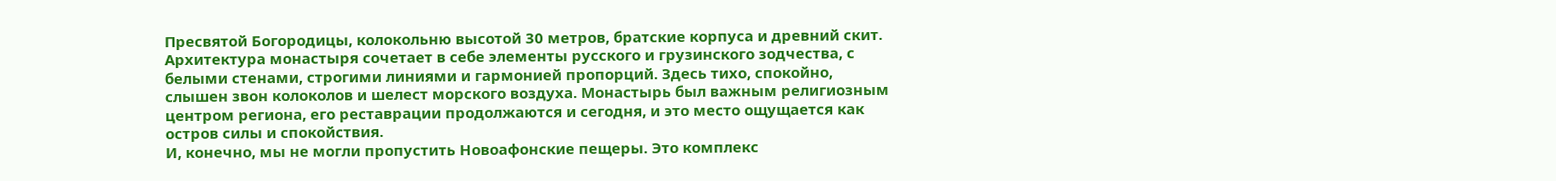Пресвятой Богородицы, колокольню высотой 30 метров, братские корпуса и древний скит. Архитектура монастыря сочетает в себе элементы русского и грузинского зодчества, с белыми стенами, строгими линиями и гармонией пропорций. Здесь тихо, спокойно, слышен звон колоколов и шелест морского воздуха. Монастырь был важным религиозным центром региона, его реставрации продолжаются и сегодня, и это место ощущается как остров силы и спокойствия.
И, конечно, мы не могли пропустить Новоафонские пещеры. Это комплекс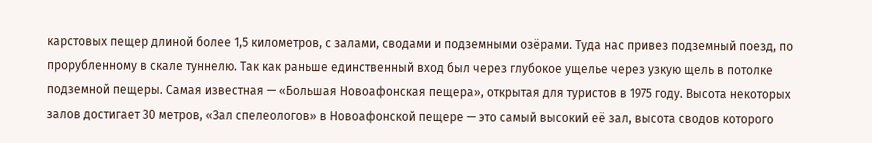карстовых пещер длиной более 1,5 километров, с залами, сводами и подземными озёрами. Туда нас привез подземный поезд, по прорубленному в скале туннелю. Так как раньше единственный вход был через глубокое ущелье через узкую щель в потолке подземной пещеры. Самая известная — «Большая Новоафонская пещера», открытая для туристов в 1975 году. Высота некоторых залов достигает 30 метров, «Зал спелеологов» в Новоафонской пещере — это самый высокий её зал, высота сводов которого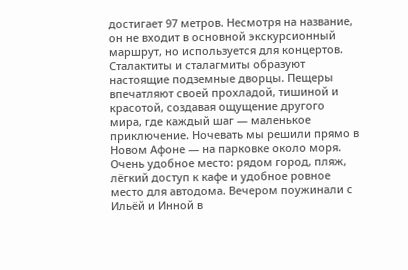достигает 97 метров. Несмотря на название, он не входит в основной экскурсионный маршрут, но используется для концертов. Сталактиты и сталагмиты образуют настоящие подземные дворцы. Пещеры впечатляют своей прохладой, тишиной и красотой, создавая ощущение другого мира, где каждый шаг — маленькое приключение. Ночевать мы решили прямо в Новом Афоне — на парковке около моря. Очень удобное место: рядом город, пляж, лёгкий доступ к кафе и удобное ровное место для автодома. Вечером поужинали с Ильёй и Инной в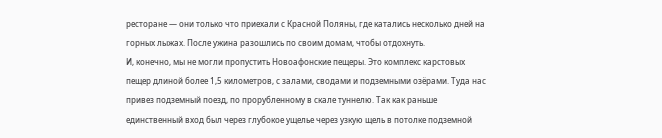ресторане — они только что приехали с Красной Поляны, где катались несколько дней на горных лыжах. После ужина разошлись по своим домам, чтобы отдохнуть.
И, конечно, мы не могли пропустить Новоафонские пещеры. Это комплекс карстовых пещер длиной более 1,5 километров, с залами, сводами и подземными озёрами. Туда нас привез подземный поезд, по прорубленному в скале туннелю. Так как раньше единственный вход был через глубокое ущелье через узкую щель в потолке подземной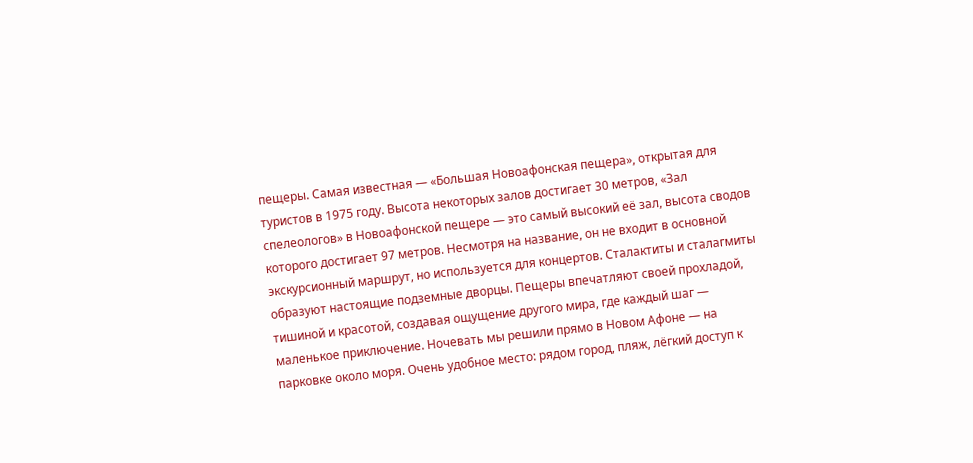пещеры. Самая известная — «Большая Новоафонская пещера», открытая для туристов в 1975 году. Высота некоторых залов достигает 30 метров, «Зал спелеологов» в Новоафонской пещере — это самый высокий её зал, высота сводов которого достигает 97 метров. Несмотря на название, он не входит в основной экскурсионный маршрут, но используется для концертов. Сталактиты и сталагмиты образуют настоящие подземные дворцы. Пещеры впечатляют своей прохладой, тишиной и красотой, создавая ощущение другого мира, где каждый шаг — маленькое приключение. Ночевать мы решили прямо в Новом Афоне — на парковке около моря. Очень удобное место: рядом город, пляж, лёгкий доступ к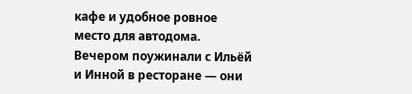кафе и удобное ровное место для автодома. Вечером поужинали с Ильёй и Инной в ресторане — они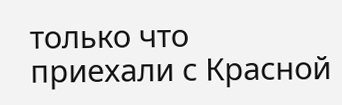только что приехали с Красной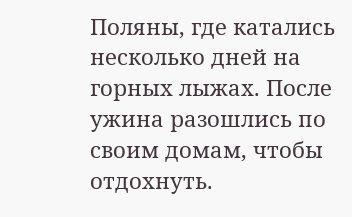Поляны, где катались несколько дней на горных лыжах. После ужина разошлись по своим домам, чтобы отдохнуть.